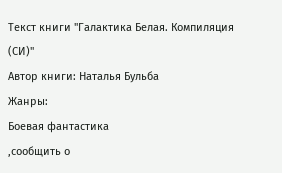Текст книги "Галактика Белая. Компиляция (СИ)"
Автор книги: Наталья Бульба
Жанры:
Боевая фантастика
,сообщить о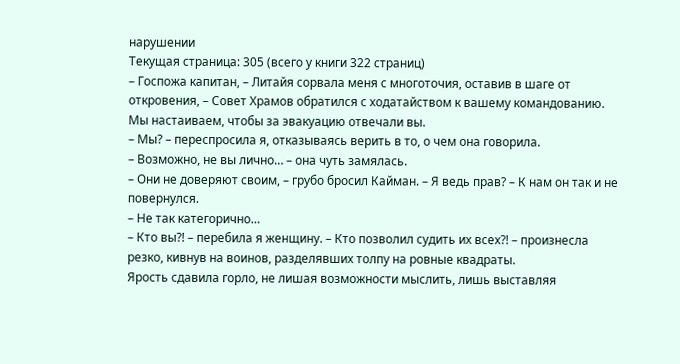нарушении
Текущая страница: 305 (всего у книги 322 страниц)
– Госпожа капитан, – Литайя сорвала меня с многоточия, оставив в шаге от откровения, – Совет Храмов обратился с ходатайством к вашему командованию. Мы настаиваем, чтобы за эвакуацию отвечали вы.
– Мы? – переспросила я, отказываясь верить в то, о чем она говорила.
– Возможно, не вы лично… – она чуть замялась.
– Они не доверяют своим, – грубо бросил Кайман. – Я ведь прав? – К нам он так и не повернулся.
– Не так категорично…
– Кто вы?! – перебила я женщину. – Кто позволил судить их всех?! – произнесла резко, кивнув на воинов, разделявших толпу на ровные квадраты.
Ярость сдавила горло, не лишая возможности мыслить, лишь выставляя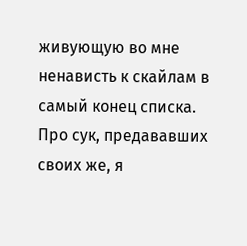живующую во мне ненависть к скайлам в самый конец списка.
Про сук, предававших своих же, я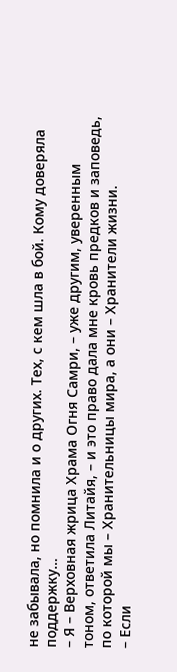не забывала, но помнила и о других. Тех, с кем шла в бой. Кому доверяла поддержку…
– Я – Верховная жрица Храма Огня Самри, – уже другим, уверенным тоном, ответила Литайя, – и это право дала мне кровь предков и заповедь, по которой мы – Хранительницы мира, а они – Хранители жизни.
– Если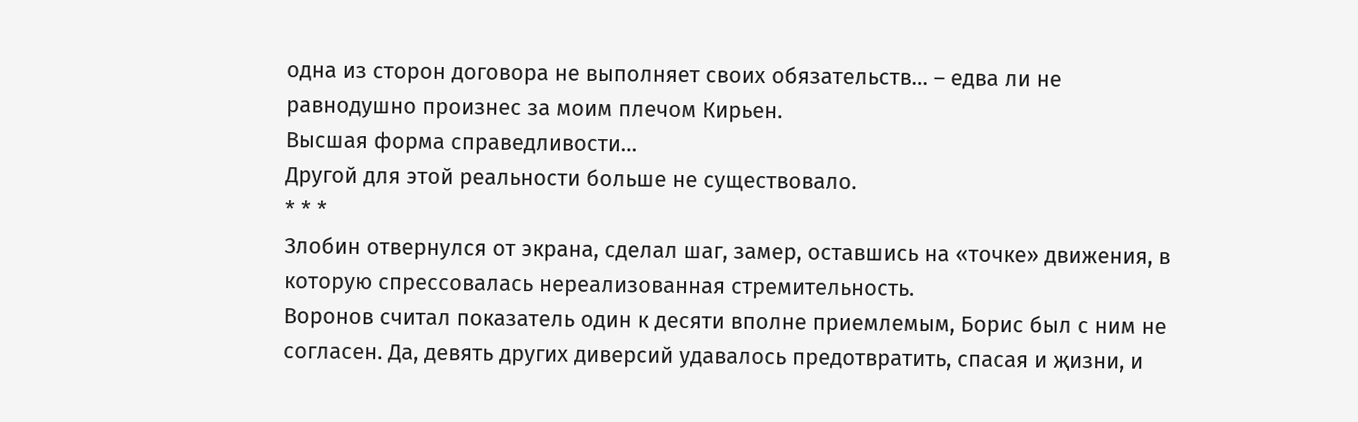одна из сторон договора не выполняет своих обязательств… – едва ли не равнодушно произнес за моим плечом Кирьен.
Высшая форма справедливости…
Другой для этой реальности больше не существовало.
* * *
Злобин отвернулся от экрана, сделал шаг, замер, оставшись на «точке» движения, в которую спрессовалась нереализованная стремительность.
Воронов считал показатель один к десяти вполне приемлемым, Борис был с ним не согласен. Да, девять других диверсий удавалось предотвратить, спасая и җизни, и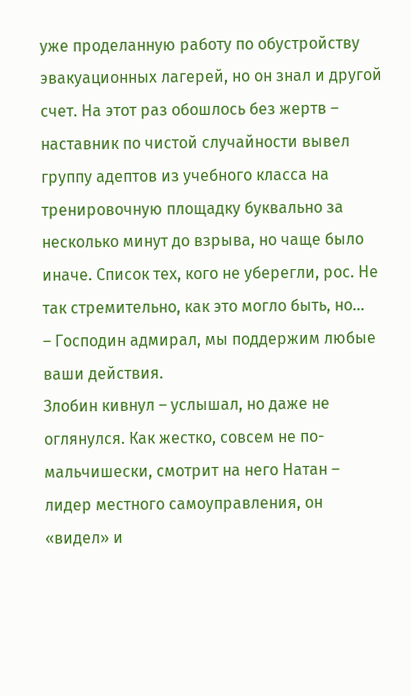уже проделанную работу по обустройству эвакуационных лагерей, но он знал и другой счет. На этот раз обошлось без жертв – наставник по чистой случайности вывел группу адептов из учебного класса на тренировочную площадку буквально за несколько минут до взрыва, но чаще было иначе. Список тех, кого не уберегли, рос. Не так стремительно, как это могло быть, но…
– Господин адмирал, мы поддержим любые ваши действия.
Злобин кивнул – услышал, но даже не оглянулся. Как жестко, совсем не по-мальчишески, смотрит на него Натан – лидер местного самоуправления, он «видел» и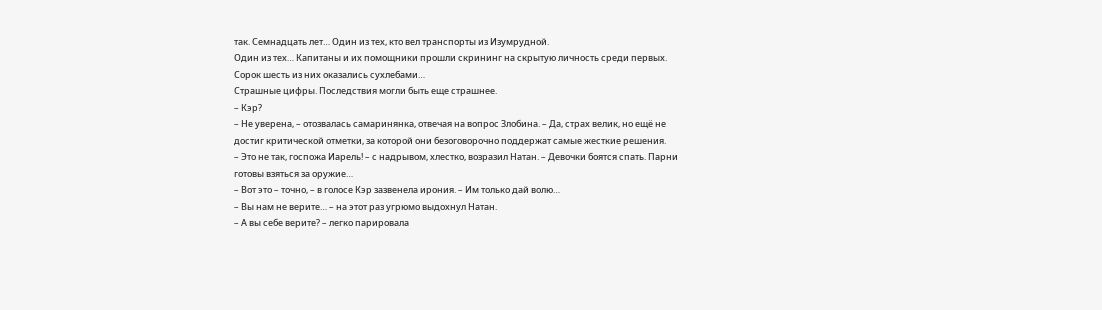так. Семнадцать лет… Один из тех, кто вел транспорты из Изумрудной.
Один из тех… Капитаны и их помощники прошли скрининг на скрытую личность среди первых. Сорок шесть из них оказались сухлебами…
Страшные цифры. Последствия могли быть еще страшнее.
– Кэр?
– Не уверена, – отозвалась самаринянка, отвечая на вопрос Злобина. – Да, страх велик, но ещё не достиг критической отметки, за которой они безоговорочно поддержат самые жесткие решения.
– Это не так, госпожа Иарель! – с надрывом, хлестко, возразил Натан. – Девочки боятся спать. Парни готовы взяться за оружие…
– Вот это – точно, – в голосе Кэр зазвенела ирония. – Им только дай волю…
– Вы нам не верите… – на этот раз угрюмо выдохнул Натан.
– А вы себе верите? – легко парировала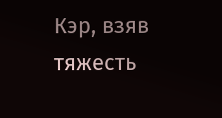Кэр, взяв тяжесть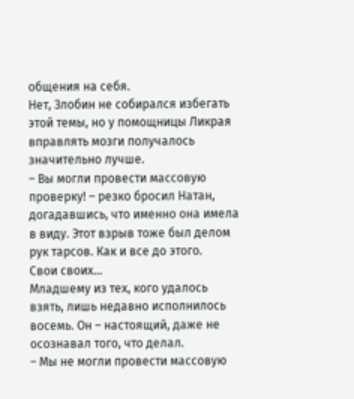общения на себя.
Нет, Злобин не собирался избегать этой темы, но у помощницы Ликрая вправлять мозги получалось значительно лучше.
– Вы могли провести массовую проверку! – резко бросил Натан, догадавшись, что именно она имела в виду. Этот взрыв тоже был делом рук тарсов. Как и все до этого.
Свои своих…
Младшему из тех, кого удалось взять, лишь недавно исполнилось восемь. Он – настоящий, даже не осознавал того, что делал.
– Мы не могли провести массовую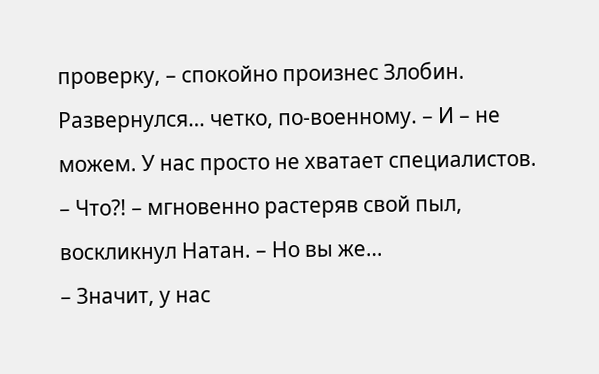проверку, – спокойно произнес Злобин. Развернулся… четко, по-военному. – И – не можем. У нас просто не хватает специалистов.
– Что?! – мгновенно растеряв свой пыл, воскликнул Натан. – Но вы же…
– Значит, у нас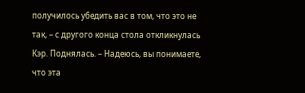получилось убедить вас в том, что это не так, – с другого конца стола откликнулась Кэр. Поднялась. – Надеюсь, вы понимаете, что эта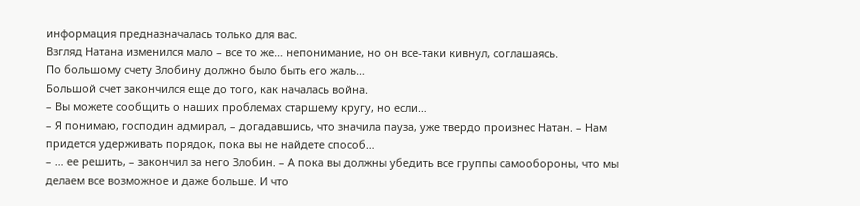информация предназначалась только для вас.
Взгляд Натана изменился мало – все то же… непонимание, но он все-таки кивнул, соглашаясь.
По большому счету Злобину должно было быть его жаль…
Большой счет закончился еще до того, как началась война.
– Вы можете сообщить о наших проблемах старшему кругу, но если…
– Я понимаю, господин адмирал, – догадавшись, что значила пауза, уже твердо произнес Натан. – Нам придется удерживать порядок, пока вы не найдете способ…
– … ее решить, – закончил за него Злобин. – А пока вы должны убедить все группы самообороны, что мы делаем все возможное и даже больше. И что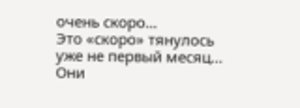очень скоро…
Это «скоро» тянулось уже не первый месяц…
Они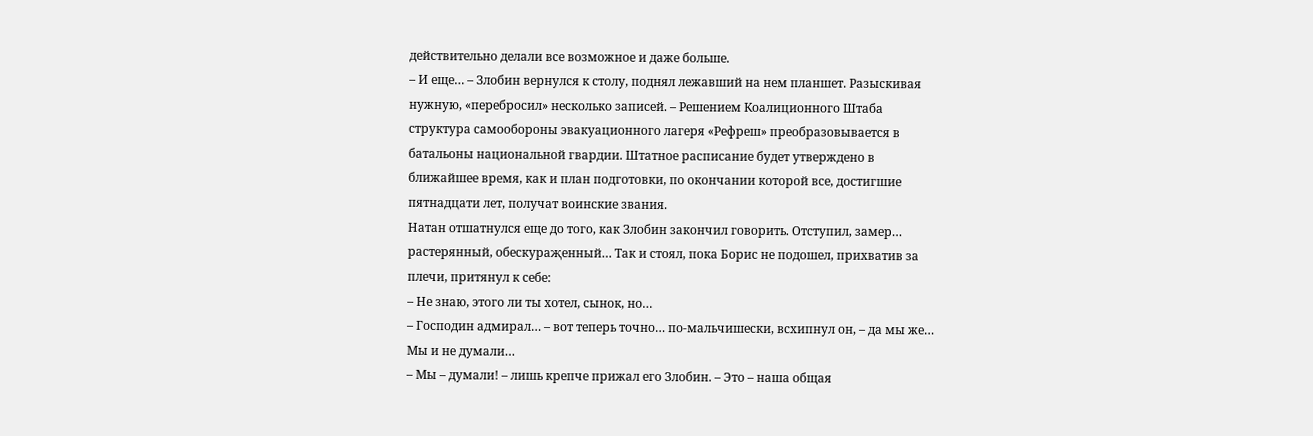действительно делали все возможное и даже больше.
– И еще… – Злобин вернулся к столу, поднял лежавший на нем планшет. Разыскивая нужную, «перебросил» несколько записей. – Решением Коалиционного Штаба структура самообороны эвакуационного лагеря «Рефреш» преобразовывается в батальоны национальной гвардии. Штатное расписание будет утверждено в ближайшее время, как и план подготовки, по окончании которой все, достигшие пятнадцати лет, получат воинские звания.
Натан отшатнулся еще до того, как Злобин закончил говорить. Отступил, замер… растерянный, обескураҗенный… Так и стоял, пока Борис не подошел, прихватив за плечи, притянул к себе:
– Не знаю, этого ли ты хотел, сынок, но…
– Господин адмирал… – вот теперь точно… по-мальчишески, всхипнул он, – да мы же… Мы и не думали…
– Мы – думали! – лишь крепче прижал его Злобин. – Это – наша общая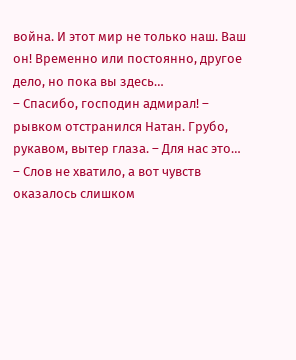война. И этот мир не только наш. Ваш он! Временно или постоянно, другое дело, но пока вы здесь…
– Спасибо, господин адмирал! – рывком отстранился Натан. Грубо, рукавом, вытер глаза. – Для нас это… – Слов не хватило, а вот чувств оказалось слишком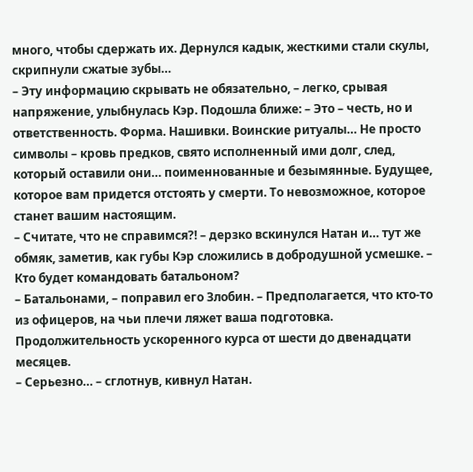много, чтобы сдержать их. Дернулся кадык, жесткими стали скулы, скрипнули сжатые зубы…
– Эту информацию скрывать не обязательно, – легко, срывая напряжение, улыбнулась Кэр. Подошла ближе: – Это – честь, но и ответственность. Форма. Нашивки. Воинские ритуалы… Не просто символы – кровь предков, свято исполненный ими долг, след, который оставили они… поименнованные и безымянные. Будущее, которое вам придется отстоять у смерти. То невозможное, которое станет вашим настоящим.
– Считате, что не справимся?! – дерзко вскинулся Натан и… тут же обмяк, заметив, как губы Кэр сложились в добродушной усмешке. – Кто будет командовать батальоном?
– Батальонами, – поправил его Злобин. – Предполагается, что кто-то из офицеров, на чьи плечи ляжет ваша подготовка. Продолжительность ускоренного курса от шести до двенадцати месяцев.
– Серьезно… – сглотнув, кивнул Натан.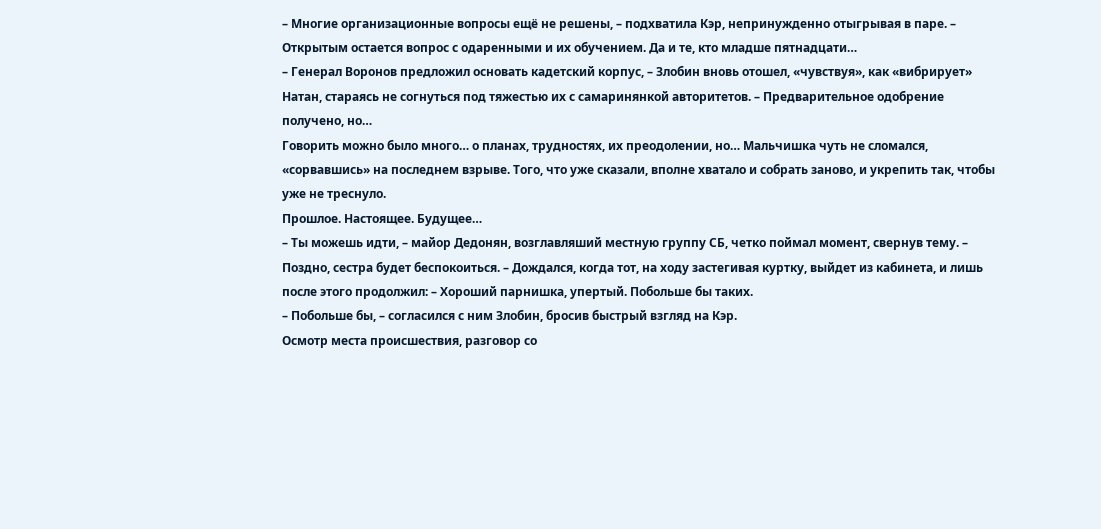– Многие организационные вопросы ещё не решены, – подхватила Кэр, непринужденно отыгрывая в паре. – Открытым остается вопрос с одаренными и их обучением. Да и те, кто младше пятнадцати…
– Генерал Воронов предложил основать кадетский корпус, – Злобин вновь отошел, «чувствуя», как «вибрирует» Натан, стараясь не согнуться под тяжестью их с самаринянкой авторитетов. – Предварительное одобрение получено, но…
Говорить можно было много… о планах, трудностях, их преодолении, но… Мальчишка чуть не сломался, «сорвавшись» на последнем взрыве. Того, что уже сказали, вполне хватало и собрать заново, и укрепить так, чтобы уже не треснуло.
Прошлое. Настоящее. Будущее…
– Ты можешь идти, – майор Дедонян, возглавляший местную группу СБ, четко поймал момент, свернув тему. – Поздно, сестра будет беспокоиться. – Дождался, когда тот, на ходу застегивая куртку, выйдет из кабинета, и лишь после этого продолжил: – Хороший парнишка, упертый. Побольше бы таких.
– Побольше бы, – согласился с ним Злобин, бросив быстрый взгляд на Кэр.
Осмотр места происшествия, разговор со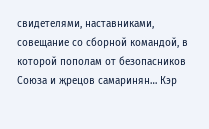свидетелями, наставниками, совещание со сборной командой, в которой пополам от безопасников Союза и җрецов самаринян… Кэр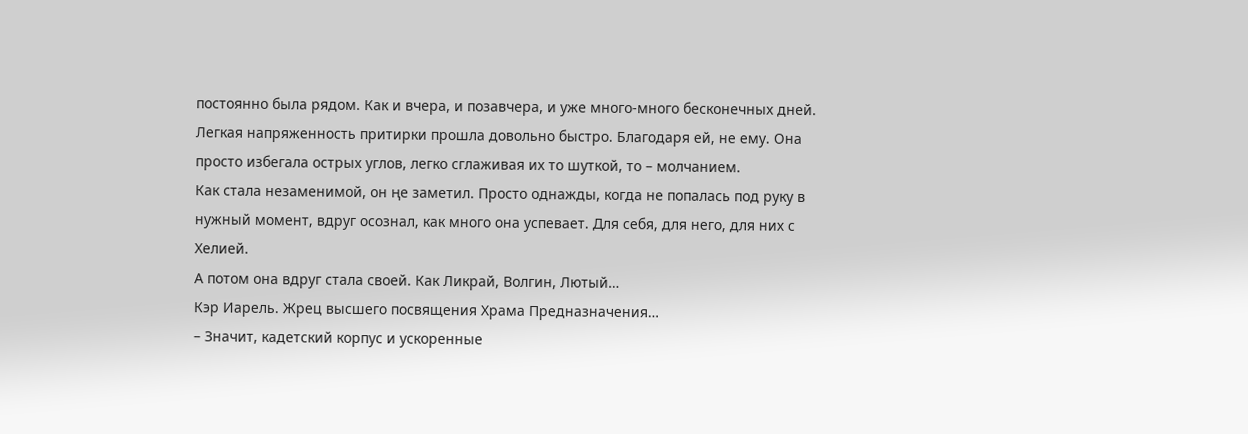постоянно была рядом. Как и вчера, и позавчера, и уже много-много бесконечных дней.
Легкая напряженность притирки прошла довольно быстро. Благодаря ей, не ему. Она просто избегала острых углов, легко сглаживая их то шуткой, то – молчанием.
Как стала незаменимой, он ңе заметил. Просто однажды, когда не попалась под руку в нужный момент, вдруг осознал, как много она успевает. Для себя, для него, для них с Хелией.
А потом она вдруг стала своей. Как Ликрай, Волгин, Лютый…
Кэр Иарель. Жрец высшего посвящения Храма Предназначения…
– Значит, кадетский корпус и ускоренные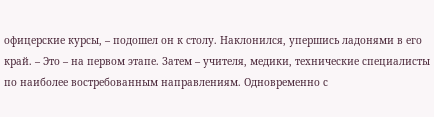офицерские курсы, – подошел он к столу. Наклонился, упершись ладонями в его край. – Это – на первом этапе. Затем – учителя, медики, технические специалисты по наиболее востребованным направлениям. Одновременно с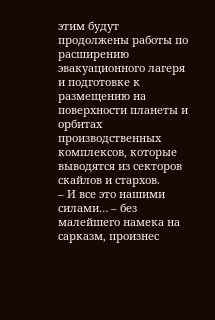этим будут продолжены работы по расширению эвакуационного лагеря и подготовке к размещению на поверхности планеты и орбитах производственных комплексов, которые выводятся из секторов скайлов и стархов.
– И все это нашими силами… – без малейшего намека на сарказм, произнес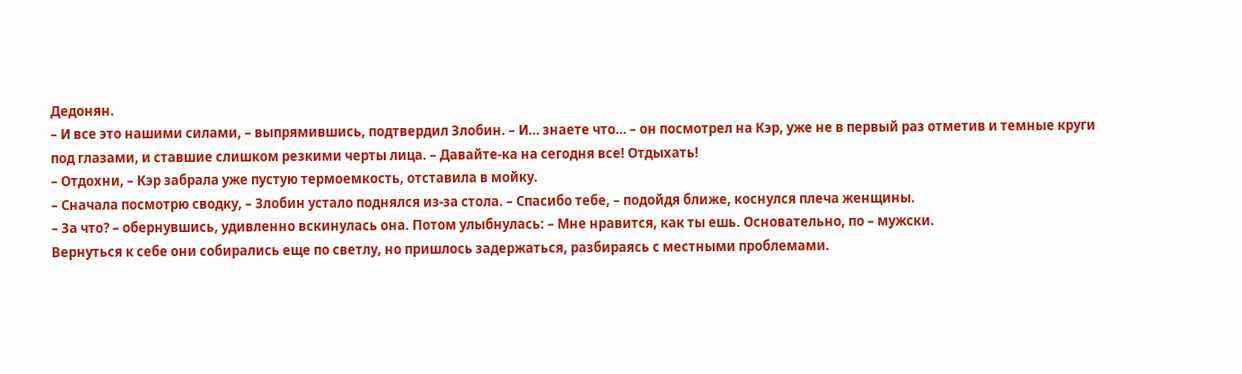Дедонян.
– И все это нашими силами, – выпрямившись, подтвердил Злобин. – И… знаете что… – он посмотрел на Кэр, уже не в первый раз отметив и темные круги под глазами, и ставшие слишком резкими черты лица. – Давайте-ка на сегодня все! Отдыхать!
– Отдохни, – Кэр забрала уже пустую термоемкость, отставила в мойку.
– Сначала посмотрю сводку, – Злобин устало поднялся из-за стола. – Спасибо тебе, – подойдя ближе, коснулся плеча женщины.
– За что? – обернувшись, удивленно вскинулась она. Потом улыбнулась: – Мне нравится, как ты ешь. Основательно, по – мужски.
Вернуться к себе они собирались еще по светлу, но пришлось задержаться, разбираясь с местными проблемами.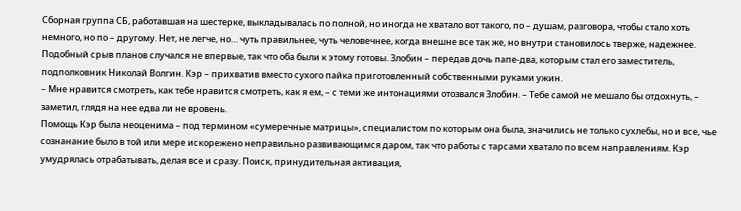Сборная группа СБ, работавшая на шестерке, выкладывалась по полной, но иногда не хватало вот такого, по – душам, разговора, чтобы стало хоть немного, но по – другому. Нет, не легче, но… чуть правильнее, чуть человечнее, когда внешне все так же, но внутри становилось тверже, надежнее.
Подобный срыв планов случался не впервые, так что оба были к этому готовы. Злобин – передав дочь папе-два, которым стал его заместитель, подполковник Николай Волгин. Кэр – прихватив вместо сухого пайка приготовленный собственными руками ужин.
– Мне нравится смотреть, как тебе нравится смотреть, как я ем, – с теми же интонациями отозвался Злобин. – Тебе самой не мешало бы отдохнуть, – заметил, глядя на нее едва ли не вровень.
Помощь Кэр была неоценима – под термином «сумеречные матрицы», специалистом по которым она была, значились не только сухлебы, но и все, чье сознанание было в той или мере искорежено неправильно развивающимся даром, так что работы с тарсами хватало по всем направлениям. Кэр умудрялась отрабатывать, делая все и сразу. Поиск, принудительная активация,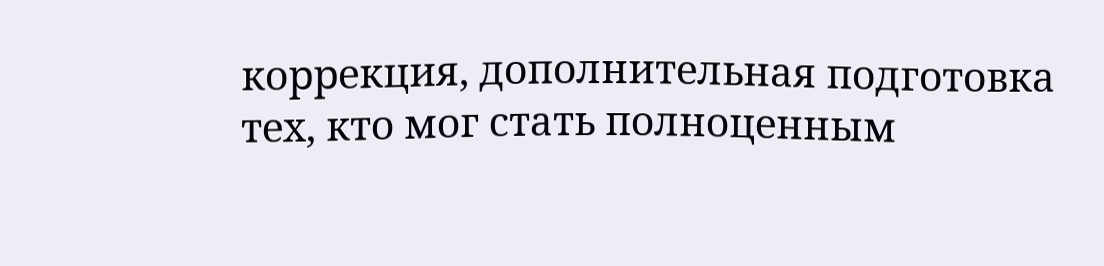коррекция, дополнительная подготовка тех, кто мог стать полноценным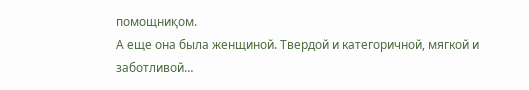помощниқом.
А еще она была женщиной. Твердой и категоричной, мягкой и заботливой…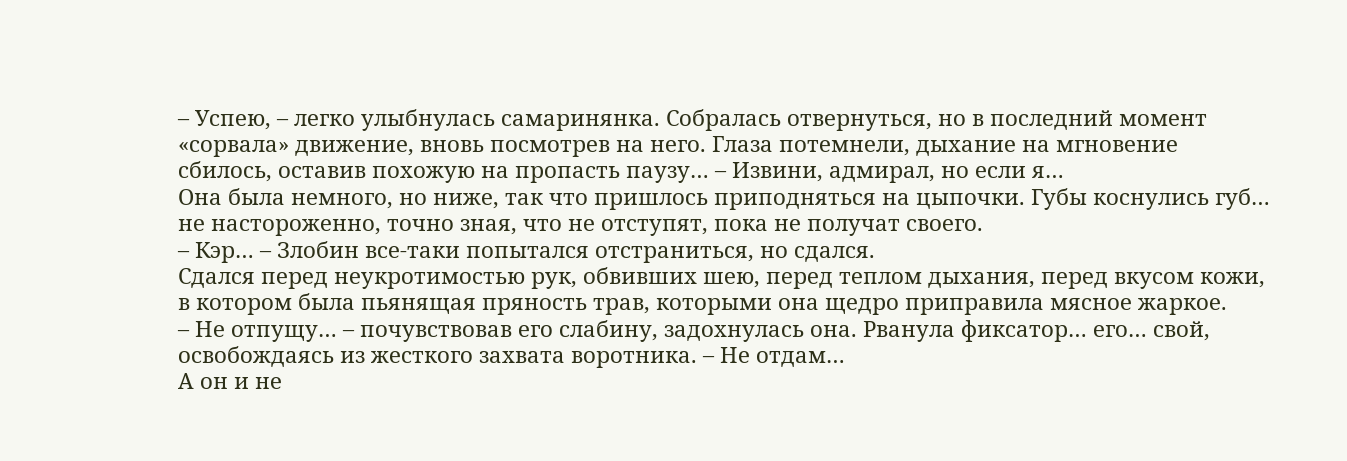– Успею, – легко улыбнулась самаринянка. Собралась отвернуться, но в последний момент «сорвала» движение, вновь посмотрев на него. Глаза потемнели, дыхание на мгновение сбилось, оставив похожую на пропасть паузу… – Извини, адмирал, но если я…
Она была немного, но ниже, так что пришлось приподняться на цыпочки. Губы коснулись губ… не настороженно, точно зная, что не отступят, пока не получат своего.
– Кэр… – Злобин все-таки попытался отстраниться, но сдался.
Сдался перед неукротимостью рук, обвивших шею, перед теплом дыхания, перед вкусом кожи, в котором была пьянящая пряность трав, которыми она щедро приправила мясное жаркое.
– Не отпущу… – почувствовав его слабину, задохнулась она. Рванула фиксатор… его… свой, освобождаясь из жесткого захвата воротника. – Не отдам…
А он и не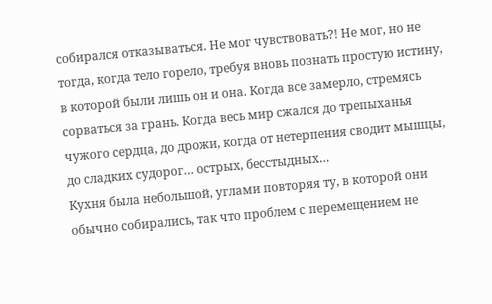собирался отказываться. Не мог чувствовать?! Не мог, но не тогда, когда тело горело, требуя вновь познать простую истину, в которой были лишь он и она. Когда все замерло, стремясь сорваться за грань. Когда весь мир сжался до трепыханья чужого сердца, до дрожи, когда от нетерпения сводит мышцы, до сладких судорог… острых, бесстыдных…
Кухня была небольшой, углами повторяя ту, в которой они обычно собирались, так что проблем с перемещением не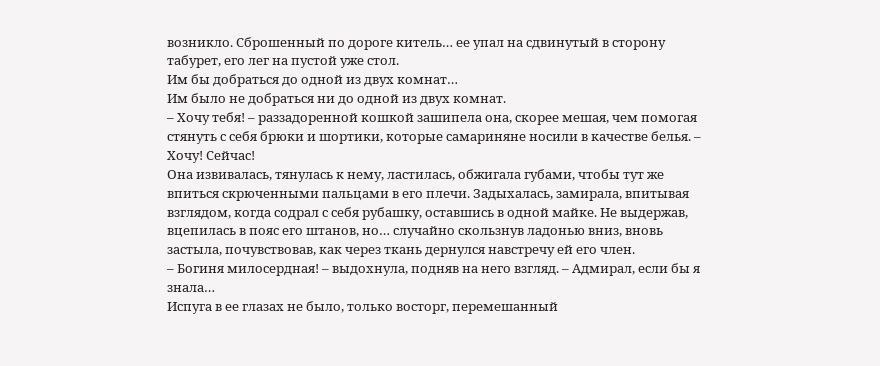возникло. Сброшенный по дороге китель… ее упал на сдвинутый в сторону табурет, его лег на пустой уже стол.
Им бы добраться до одной из двух комнат…
Им было не добраться ни до одной из двух комнат.
– Хочу тебя! – раззадоренной кошкой зашипела она, скорее мешая, чем помогая стянуть с себя брюки и шортики, которые самариняне носили в качестве белья. – Хочу! Сейчас!
Она извивалась, тянулась к нему, ластилась, обжигала губами, чтобы тут же впиться скрюченными пальцами в его плечи. Задыхалась, замирала, впитывая взглядом, когда содрал с себя рубашку, оставшись в одной майке. Не выдержав, вцепилась в пояс его штанов, но… случайно скользнув ладонью вниз, вновь застыла, почувствовав, как через ткань дернулся навстречу ей его член.
– Богиня милосердная! – выдохнула, подняв на него взгляд. – Адмирал, если бы я знала…
Испуга в ее глазах не было, только восторг, перемешанный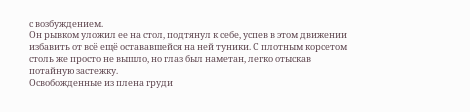с возбуждением.
Он рывком уложил ее на стол, подтянул к себе, успев в этом движении избавить от всё ещё остававшейся на ней туники. С плотным корсетом столь же просто не вышло, но глаз был наметан, легко отыскав потайную застежку.
Освобожденные из плена груди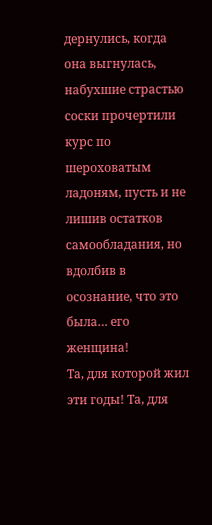дернулись, когда она выгнулась, набухшие страстью соски прочертили курс по шероховатым ладоням, пусть и не лишив остатков самообладания, но вдолбив в осознание, что это была… его женщина!
Та, для которой жил эти годы! Та, для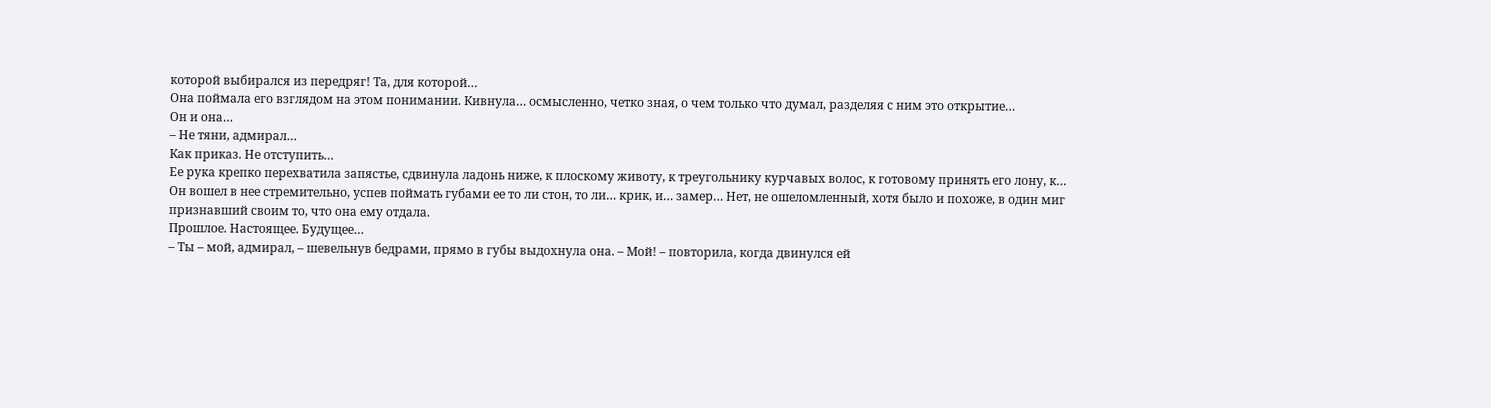которой выбирался из передряг! Та, для которой…
Она поймала его взглядом на этом понимании. Кивнула… осмысленно, четко зная, о чем только что думал, разделяя с ним это открытие…
Он и она…
– Не тяни, адмирал…
Как приказ. Не отступить…
Ее рука крепко перехватила запястье, сдвинула ладонь ниже, к плоскому животу, к треугольнику курчавых волос, к готовому принять его лону, к…
Он вошел в нее стремительно, успев поймать губами ее то ли стон, то ли… крик, и… замер… Нет, не ошеломленный, хотя было и похоже, в один миг признавший своим то, что она ему отдала.
Прошлое. Настоящее. Будущее…
– Ты – мой, адмирал, – шевельнув бедрами, прямо в губы выдохнула она. – Мой! – повторила, когда двинулся ей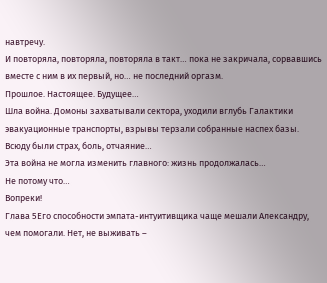навтречу.
И повторяла, повторяла, повторяла в такт… пока не закричала, сорвавшись вместе с ним в их первый, но… не последний оргазм.
Прошлое. Настоящее. Будущее…
Шла война. Домоны захватывали сектора, уходили вглубь Галактики эвакуационные транспорты, взрывы терзали собранные наспех базы. Всюду были страх, боль, отчаяние…
Эта война не могла изменить главного: жизнь продолжалась…
Не потому что…
Вопреки!
Глава 5Его способности эмпата-интуитивщика чаще мешали Александру, чем помогали. Нет, не выживать –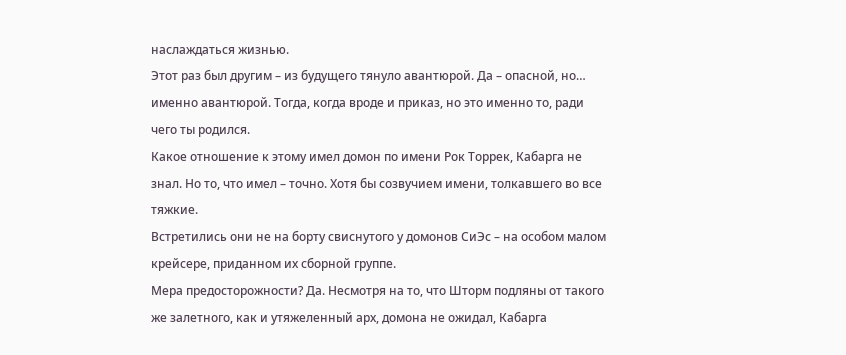наслаждаться жизнью.
Этот раз был другим – из будущего тянуло авантюрой. Да – опасной, но… именно авантюрой. Тогда, когда вроде и приказ, но это именно то, ради чего ты родился.
Какое отношение к этому имел домон по имени Рок Торрек, Кабарга не знал. Но то, что имел – точно. Хотя бы созвучием имени, толкавшего во все тяжкие.
Встретились они не на борту свиснутого у домонов СиЭс – на особом малом крейсере, приданном их сборной группе.
Мера предосторожности? Да. Несмотря на то, что Шторм подляны от такого же залетного, как и утяжеленный арх, домона не ожидал, Кабарга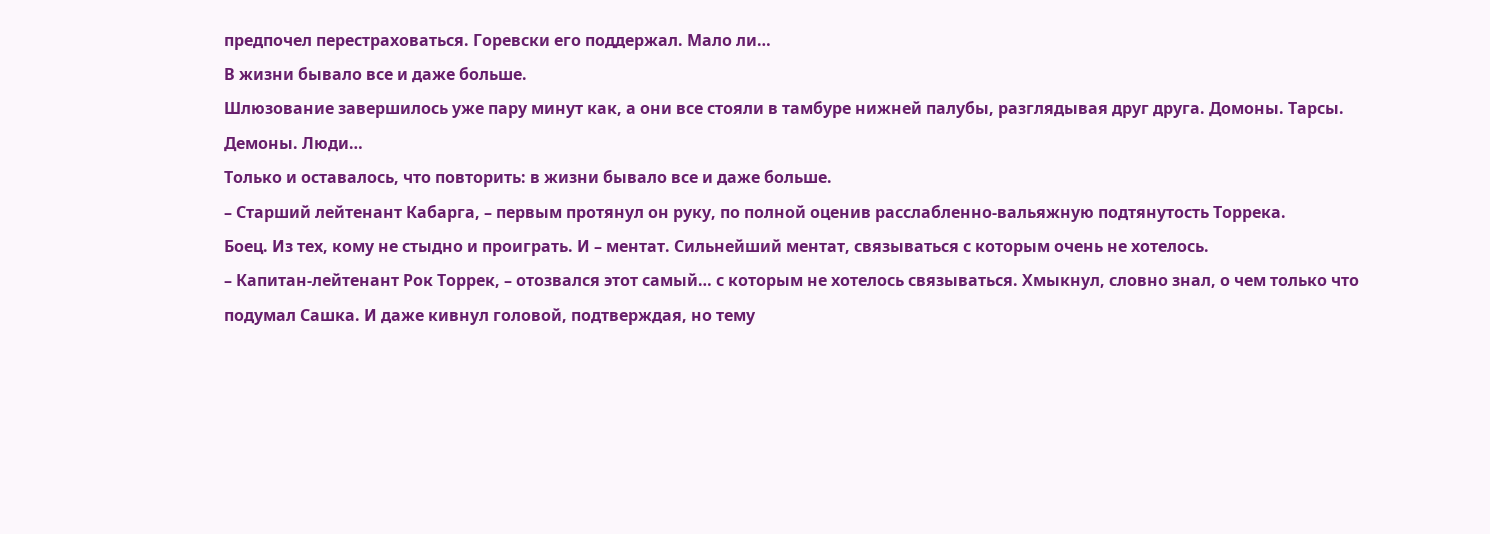предпочел перестраховаться. Горевски его поддержал. Мало ли…
В жизни бывало все и даже больше.
Шлюзование завершилось уже пару минут как, а они все стояли в тамбуре нижней палубы, разглядывая друг друга. Домоны. Тарсы. Демоны. Люди…
Только и оставалось, что повторить: в жизни бывало все и даже больше.
– Старший лейтенант Кабарга, – первым протянул он руку, по полной оценив расслабленно-вальяжную подтянутость Торрека.
Боец. Из тех, кому не стыдно и проиграть. И – ментат. Сильнейший ментат, связываться с которым очень не хотелось.
– Капитан-лейтенант Рок Торрек, – отозвался этот самый… с которым не хотелось связываться. Хмыкнул, словно знал, о чем только что подумал Сашка. И даже кивнул головой, подтверждая, но тему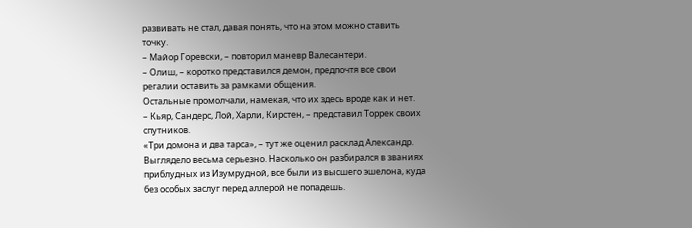развивать не стал, давая понять, что на этом можно ставить точку.
– Майор Горевски, – повторил маневр Валесантери.
– Олиш, – коротко представился демон, предпочтя все свои регалии оставить за рамками общения.
Остальные промолчали, намекая, что их здесь вроде как и нет.
– Кьяр, Сандерс, Лой, Харли, Кирстен, – представил Торрек своих спутников.
«Три домона и два тарса», – тут же оценил расклад Александр.
Выглядело весьма серьезно. Насколько он разбирался в званиях приблудных из Изумрудной, все были из высшего эшелона, куда без особых заслуг перед аллерой не попадешь.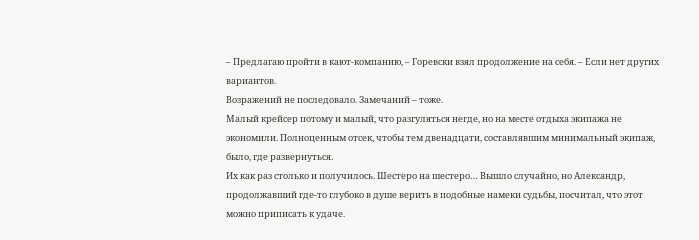– Предлагаю пройти в кают-компанию, – Горевски взял продолжение на себя. – Если нет других вариантов.
Возражений не последовало. Замечаний – тоже.
Малый крейсер потому и малый, что разгуляться негде, но на месте отдыха экипажа не экономили. Полноценным отсек, чтобы тем двенадцати, составлявшим минимальный экипаж, было, где развернуться.
Их как раз столько и получилось. Шестеро на шестеро… Вышло случайно, но Александр, продолжавший где-то глубоко в душе верить в подобные намеки судьбы, посчитал, что этот можно приписать к удаче.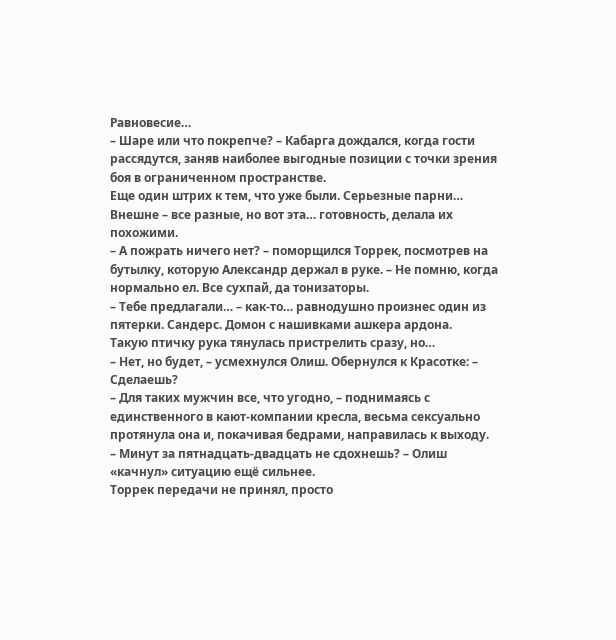Равновесие…
– Шаре или что покрепче? – Кабарга дождался, когда гости рассядутся, заняв наиболее выгодные позиции с точки зрения боя в ограниченном пространстве.
Еще один штрих к тем, что уже были. Серьезные парни… Внешне – все разные, но вот эта… готовность, делала их похожими.
– А пожрать ничего нет? – поморщился Торрек, посмотрев на бутылку, которую Александр держал в руке. – Не помню, когда нормально ел. Все сухпай, да тонизаторы.
– Тебе предлагали… – как-то… равнодушно произнес один из пятерки. Сандерс. Домон с нашивками ашкера ардона.
Такую птичку рука тянулась пристрелить сразу, но…
– Нет, но будет, – усмехнулся Олиш. Обернулся к Красотке: – Сделаешь?
– Для таких мужчин все, что угодно, – поднимаясь с единственного в кают-компании кресла, весьма сексуально протянула она и, покачивая бедрами, направилась к выходу.
– Минут за пятнадцать-двадцать не сдохнешь? – Олиш «качнул» ситуацию ещё сильнее.
Торрек передачи не принял, просто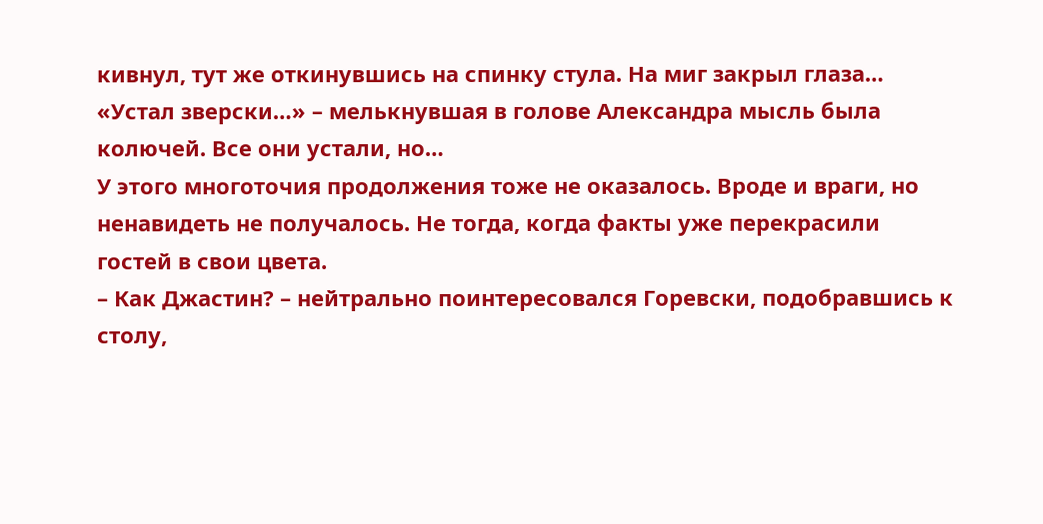кивнул, тут же откинувшись на спинку стула. На миг закрыл глаза…
«Устал зверски…» – мелькнувшая в голове Александра мысль была колючей. Все они устали, но…
У этого многоточия продолжения тоже не оказалось. Вроде и враги, но ненавидеть не получалось. Не тогда, когда факты уже перекрасили гостей в свои цвета.
– Как Джастин? – нейтрально поинтересовался Горевски, подобравшись к столу,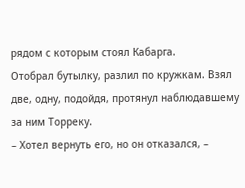рядом с которым стоял Кабарга.
Отобрал бутылку, разлил по кружкам. Взял две, одну, подойдя, протянул наблюдавшему за ним Торреку.
– Хотел вернуть его, но он отказался, –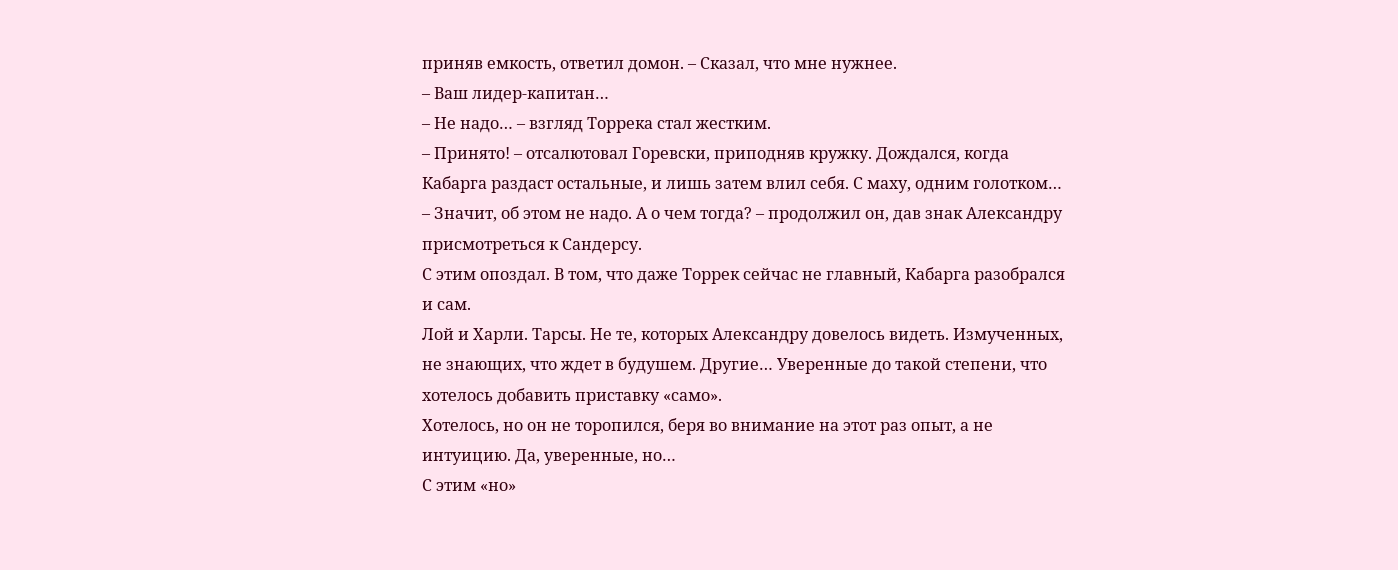приняв емкость, ответил домон. – Сказал, что мне нужнее.
– Ваш лидер-капитан…
– Не надо… – взгляд Торрека стал жестким.
– Принято! – отсалютовал Горевски, приподняв кружку. Дождался, когда Кабарга раздаст остальные, и лишь затем влил себя. С маху, одним голотком… – Значит, об этом не надо. А о чем тогда? – продолжил он, дав знак Александру присмотреться к Сандерсу.
С этим опоздал. В том, что даже Торрек сейчас не главный, Кабарга разобрался и сам.
Лой и Харли. Тарсы. Не те, которых Александру довелось видеть. Измученных, не знающих, что ждет в будушем. Другие… Уверенные до такой степени, что хотелось добавить приставку «само».
Хотелось, но он не торопился, беря во внимание на этот раз опыт, а не интуицию. Да, уверенные, но…
С этим «но»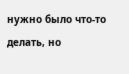нужно было что-то делать, но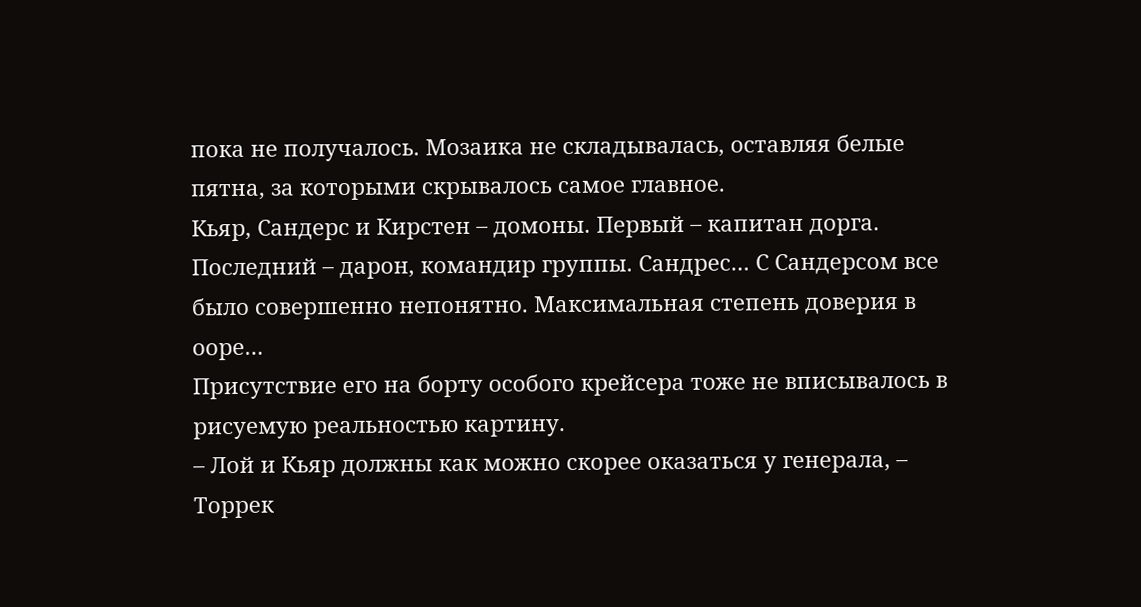пока не получалось. Мозаика не складывалась, оставляя белые пятна, за которыми скрывалось самое главное.
Кьяр, Сандерс и Кирстен – домоны. Первый – капитан дорга. Последний – дарон, командир группы. Сандрес… С Сандерсом все было совершенно непонятно. Максимальная степень доверия в ооре…
Присутствие его на борту особого крейсера тоже не вписывалось в рисуемую реальностью картину.
– Лой и Кьяр должны как можно скорее оказаться у генерала, – Торрек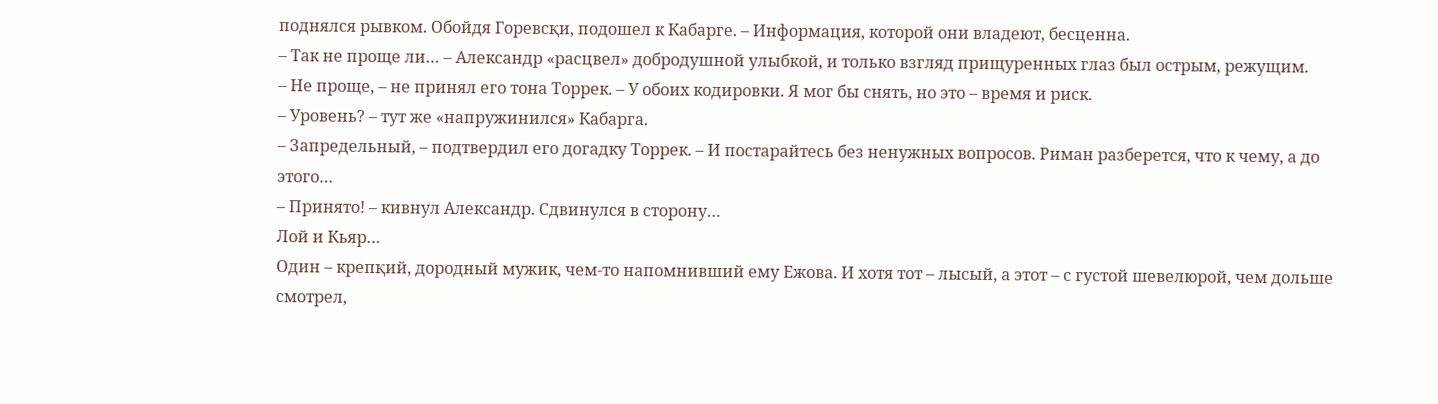поднялся рывком. Обойдя Горевсқи, подошел к Кабарге. – Информация, которой они владеют, бесценна.
– Так не проще ли… – Александр «расцвел» добродушной улыбкой, и только взгляд прищуренных глаз был острым, режущим.
– Не проще, – не принял его тона Торрек. – У обоих кодировки. Я мог бы снять, но это – время и риск.
– Уровень? – тут же «напружинился» Кабарга.
– Запредельный, – подтвердил его догадку Торрек. – И постарайтесь без ненужных вопросов. Риман разберется, что к чему, а до этого…
– Принято! – кивнул Александр. Сдвинулся в сторону…
Лой и Кьяр…
Один – крепқий, дородный мужик, чем-то напомнивший ему Ежова. И хотя тот – лысый, а этот – с густой шевелюрой, чем дольше смотрел,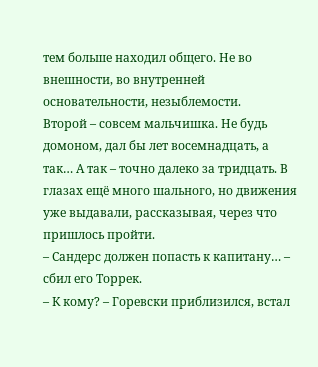тем больше находил общего. Не во внешности, во внутренней основательности, незыблемости.
Второй – совсем мальчишка. Не будь домоном, дал бы лет восемнадцать, а так… А так – точно далеко за тридцать. В глазах ещё много шального, но движения уже выдавали, рассказывая, через что пришлось пройти.
– Сандерс должен попасть к капитану… – сбил его Торрек.
– К кому? – Горевски приблизился, встал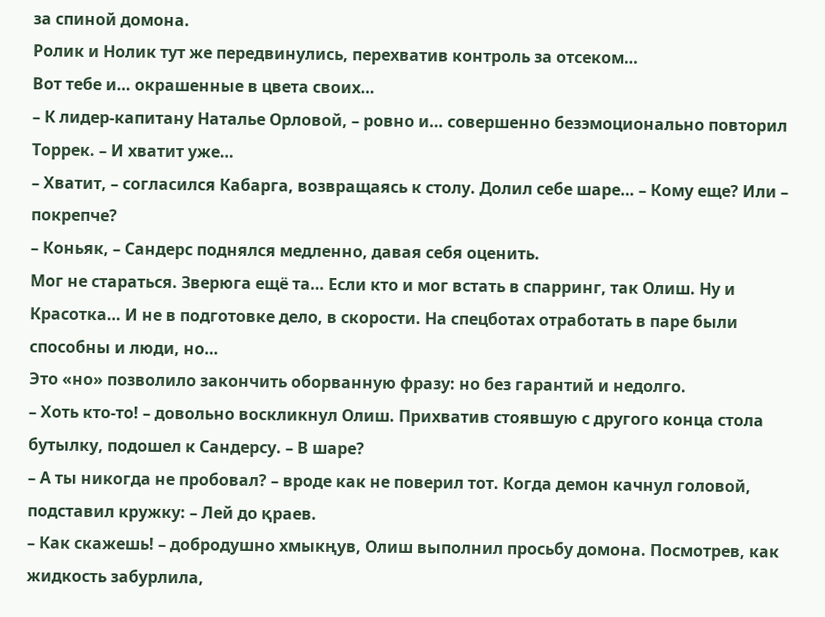за спиной домона.
Ролик и Нолик тут же передвинулись, перехватив контроль за отсеком…
Вот тебе и… окрашенные в цвета своих…
– К лидер-капитану Наталье Орловой, – ровно и… совершенно безэмоционально повторил Торрек. – И хватит уже…
– Хватит, – согласился Кабарга, возвращаясь к столу. Долил себе шаре… – Кому еще? Или – покрепче?
– Коньяк, – Сандерс поднялся медленно, давая себя оценить.
Мог не стараться. Зверюга ещё та… Если кто и мог встать в спарринг, так Олиш. Ну и Красотка… И не в подготовке дело, в скорости. На спецботах отработать в паре были способны и люди, но…
Это «но» позволило закончить оборванную фразу: но без гарантий и недолго.
– Хоть кто-то! – довольно воскликнул Олиш. Прихватив стоявшую с другого конца стола бутылку, подошел к Сандерсу. – В шаре?
– А ты никогда не пробовал? – вроде как не поверил тот. Когда демон качнул головой, подставил кружку: – Лей до қраев.
– Как скажешь! – добродушно хмыкңув, Олиш выполнил просьбу домона. Посмотрев, как жидкость забурлила,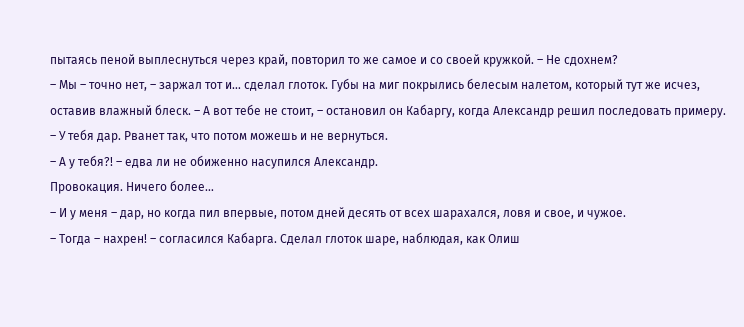пытаясь пеной выплеснуться через край, повторил то же самое и со своей кружкой. – Не сдохнем?
– Мы – точно нет, – заржал тот и… сделал глоток. Губы на миг покрылись белесым налетом, который тут же исчез, оставив влажный блеск. – А вот тебе не стоит, – остановил он Кабаргу, когда Александр решил последовать примеру. – У тебя дар. Рванет так, что потом можешь и не вернуться.
– А у тебя?! – едва ли не обиженно насупился Александр.
Провокация. Ничего более…
– И у меня – дар, но когда пил впервые, потом дней десять от всех шарахался, ловя и свое, и чужое.
– Тогда – нахрен! – согласился Кабарга. Сделал глоток шаре, наблюдая, как Олиш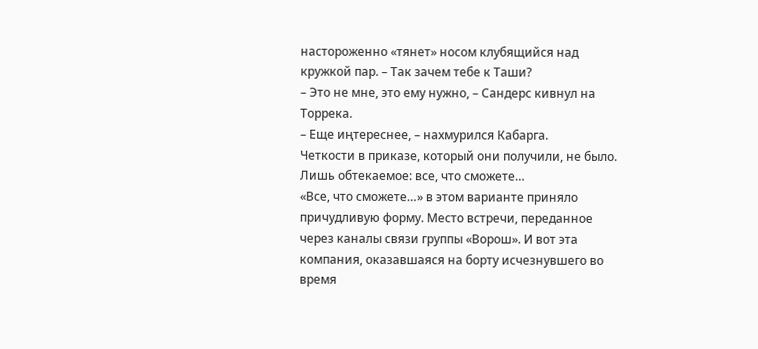настороженно «тянет» носом клубящийся над кружкой пар. – Так зачем тебе к Таши?
– Это не мне, это ему нужно, – Сандерс кивнул на Торрека.
– Еще иңтереснее, – нахмурился Кабарга.
Четкости в приказе, который они получили, не было. Лишь обтекаемое: все, что сможете…
«Все, что сможете…» в этом варианте приняло причудливую форму. Место встречи, переданное через каналы связи группы «Ворош». И вот эта компания, оказавшаяся на борту исчезнувшего во время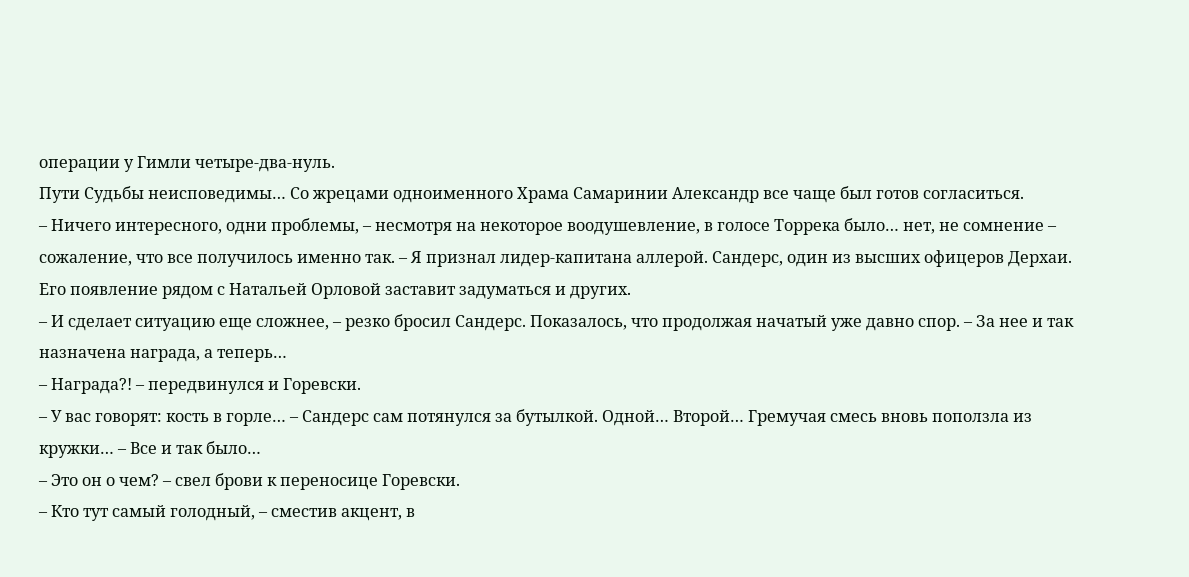операции у Гимли четыре-два-нуль.
Пути Судьбы неисповедимы… Со жрецами одноименного Храма Самаринии Александр все чаще был готов согласиться.
– Ничего интересного, одни проблемы, – несмотря на некоторое воодушевление, в голосе Торрека было… нет, не сомнение – сожаление, что все получилось именно так. – Я признал лидер-капитана аллерой. Сандерс, один из высших офицеров Дерхаи. Его появление рядом с Натальей Орловой заставит задуматься и других.
– И сделает ситуацию еще сложнее, – резко бросил Сандерс. Показалось, что продолжая начатый уже давно спор. – За нее и так назначена награда, а теперь…
– Награда?! – передвинулся и Горевски.
– У вас говорят: кость в горле… – Сандерс сам потянулся за бутылкой. Одной… Второй… Гремучая смесь вновь поползла из кружки… – Все и так было…
– Это он о чем? – свел брови к переносице Горевски.
– Кто тут самый голодный, – сместив акцент, в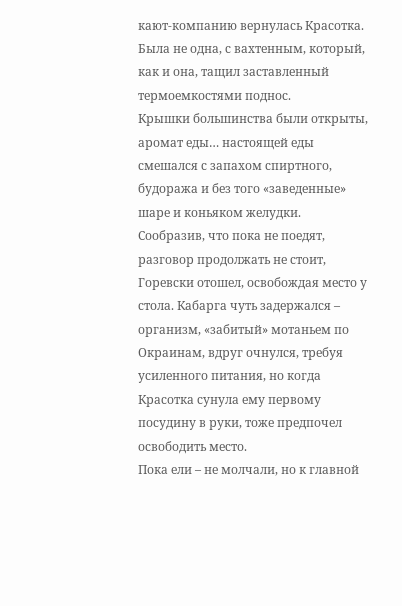кают-компанию вернулась Красотка. Была не одна, с вахтенным, который, как и она, тащил заставленный термоемкостями поднос.
Крышки большинства были открыты, аромат еды… настоящей еды смешался с запахом спиртного, будоража и без того «заведенные» шаре и коньяком желудки.
Сообразив, что пока не поедят, разговор продолжать не стоит, Горевски отошел, освобождая место у стола. Кабарга чуть задержался – организм, «забитый» мотаньем по Окраинам, вдруг очнулся, требуя усиленного питания, но когда Красотка сунула ему первому посудину в руки, тоже предпочел освободить место.
Пока ели – не молчали, но к главной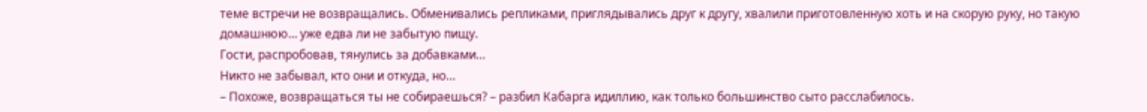теме встречи не возвращались. Обменивались репликами, приглядывались друг к другу, хвалили приготовленную хоть и на скорую руку, но такую домашнюю… уже едва ли не забытую пищу.
Гости, распробовав, тянулись за добавками…
Никто не забывал, кто они и откуда, но…
– Похоже, возвращаться ты не собираешься? – разбил Кабарга идиллию, как только большинство сыто расслабилось.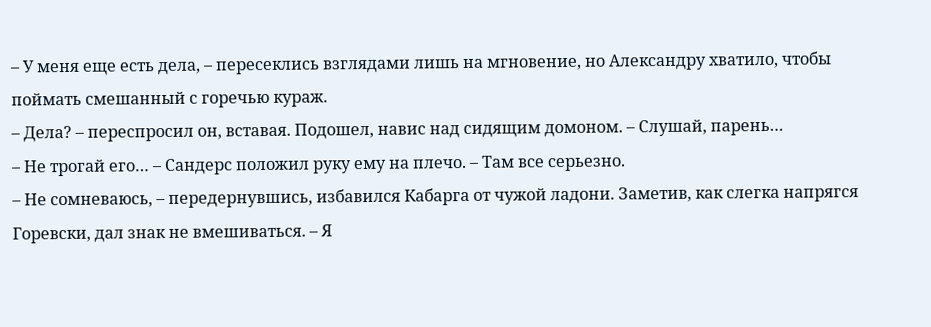– У меня еще есть дела, – пересеклись взглядами лишь на мгновение, но Александру хватило, чтобы поймать смешанный с горечью кураж.
– Дела? – переспросил он, вставая. Подошел, навис над сидящим домоном. – Слушай, парень…
– Не трогай его… – Сандерс положил руку ему на плечо. – Там все серьезно.
– Не сомневаюсь, – передернувшись, избавился Кабарга от чужой ладони. Заметив, как слегка напрягся Горевски, дал знак не вмешиваться. – Я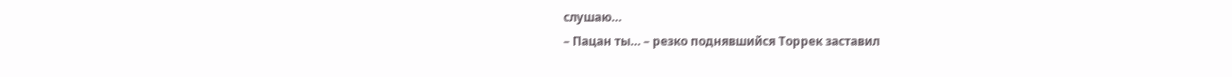слушаю…
– Пацан ты… – резко поднявшийся Торрек заставил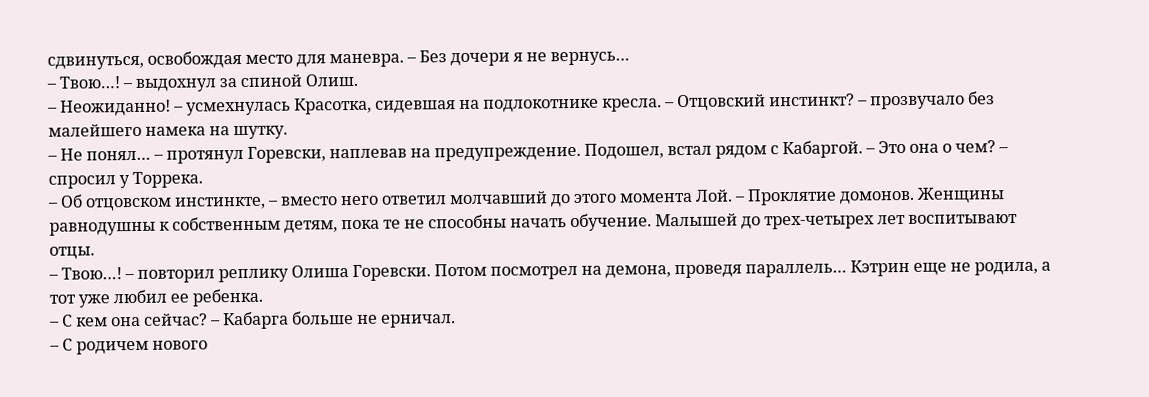сдвинуться, освобождая место для маневра. – Без дочери я не вернусь…
– Твою…! – выдохнул за спиной Олиш.
– Неожиданно! – усмехнулась Красотка, сидевшая на подлокотнике кресла. – Отцовский инстинкт? – прозвучало без малейшего намека на шутку.
– Не понял… – протянул Горевски, наплевав на предупреждение. Подошел, встал рядом с Кабаргой. – Это она о чем? – спросил у Торрека.
– Об отцовском инстинкте, – вместо него ответил молчавший до этого момента Лой. – Проклятие домонов. Женщины равнодушны к собственным детям, пока те не способны начать обучение. Малышей до трех-четырех лет воспитывают отцы.
– Твою…! – повторил реплику Олиша Горевски. Потом посмотрел на демона, проведя параллель… Кэтрин еще не родила, а тот уже любил ее ребенка.
– С кем она сейчас? – Кабарга больше не ерничал.
– С родичем нового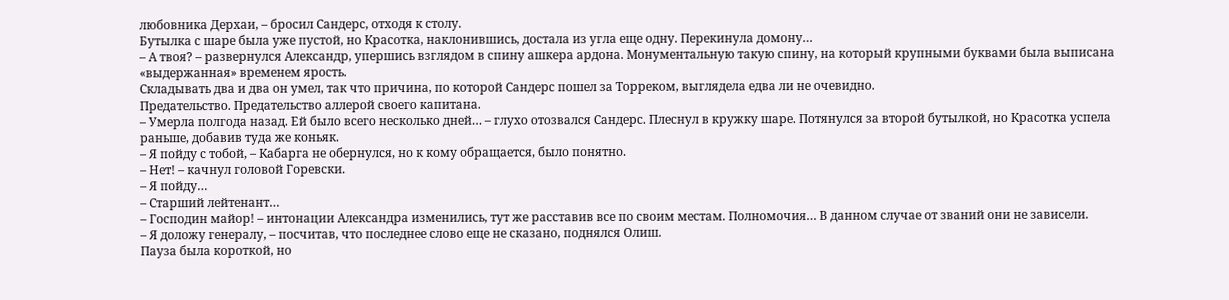любовника Дерхаи, – бросил Сандерс, отходя к столу.
Бутылка с шаре была уже пустой, но Красотка, наклонившись, достала из угла еще одну. Перекинула домону…
– А твоя? – развернулся Александр, упершись взглядом в спину ашкера ардона. Монументальную такую спину, на который крупными буквами была выписана «выдержанная» временем ярость.
Складывать два и два он умел, так что причина, по которой Сандерс пошел за Торреком, выглядела едва ли не очевидно.
Предательство. Предательство аллерой своего капитана.
– Умерла полгода назад. Ей было всего несколько дней… – глухо отозвался Сандерс. Плеснул в кружку шаре. Потянулся за второй бутылкой, но Красотка успела раньше, добавив туда же коньяк.
– Я пойду с тобой, – Кабарга не обернулся, но к кому обращается, было понятно.
– Нет! – качнул головой Горевски.
– Я пойду…
– Старший лейтенант…
– Господин майор! – интонации Александра изменились, тут же расставив все по своим местам. Полномочия… В данном случае от званий они не зависели.
– Я доложу генералу, – посчитав, что последнее слово еще не сказано, поднялся Олиш.
Пауза была короткой, но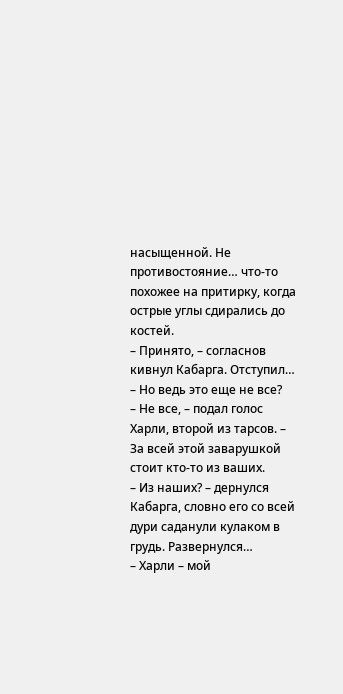насыщенной. Не противостояние… что-то похожее на притирку, когда острые углы сдирались до костей.
– Принято, – согласнов кивнул Кабарга. Отступил… – Но ведь это еще не все?
– Не все, – подал голос Харли, второй из тарсов. – За всей этой заварушкой стоит кто-то из ваших.
– Из наших? – дернулся Кабарга, словно его со всей дури саданули кулаком в грудь. Развернулся…
– Харли – мой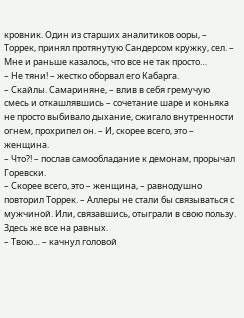кровник. Один из старших аналитиков ооры, – Торрек, принял протянутую Сандерсом кружку, сел. – Мне и раньше казалось, что все не так просто…
– Не тяни! – жестко оборвал его Кабарга.
– Скайлы. Самариняне, – влив в себя гремучую смесь и откашлявшись – сочетание шаре и коньяка не просто выбивало дыхание, сжигало внутренности огнем, прохрипел он. – И, скорее всего, это – женщина.
– Что?! – послав самообладание к демонам, прорычал Горевски.
– Скорее всего, это – женщина, – равнодушно повторил Торрек. – Аллеры не стали бы связываться с мужчиной. Или, связавшись, отыграли в свою пользу. Здесь же все на равных.
– Твою… – качнул головой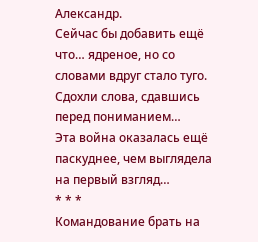Александр.
Сейчас бы добавить ещё что… ядреное, но со словами вдруг стало туго. Сдохли слова, сдавшись перед пониманием…
Эта война оказалась ещё паскуднее, чем выглядела на первый взгляд…
* * *
Командование брать на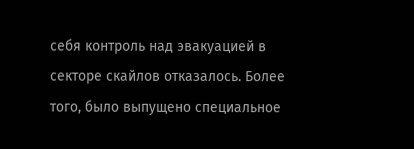себя контроль над эвакуацией в секторе скайлов отказалось. Более того, было выпущено специальное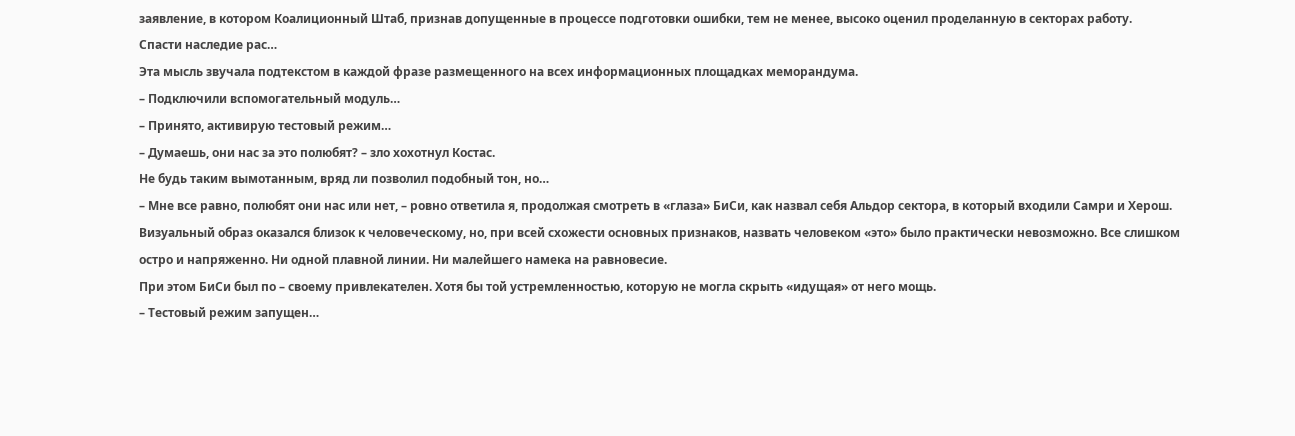заявление, в котором Коалиционный Штаб, признав допущенные в процессе подготовки ошибки, тем не менее, высоко оценил проделанную в секторах работу.
Спасти наследие рас…
Эта мысль звучала подтекстом в каждой фразе размещенного на всех информационных площадках меморандума.
– Подключили вспомогательный модуль…
– Принято, активирую тестовый режим…
– Думаешь, они нас за это полюбят? – зло хохотнул Костас.
Не будь таким вымотанным, вряд ли позволил подобный тон, но…
– Мне все равно, полюбят они нас или нет, – ровно ответила я, продолжая смотреть в «глаза» БиСи, как назвал себя Альдор сектора, в который входили Самри и Херош.
Визуальный образ оказался близок к человеческому, но, при всей схожести основных признаков, назвать человеком «это» было практически невозможно. Все слишком остро и напряженно. Ни одной плавной линии. Ни малейшего намека на равновесие.
При этом БиСи был по – своему привлекателен. Хотя бы той устремленностью, которую не могла скрыть «идущая» от него мощь.
– Тестовый режим запущен…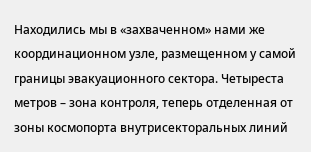Находились мы в «захваченном» нами же координационном узле, размещенном у самой границы эвакуационного сектора. Четыреста метров – зона контроля, теперь отделенная от зоны космопорта внутрисекторальных линий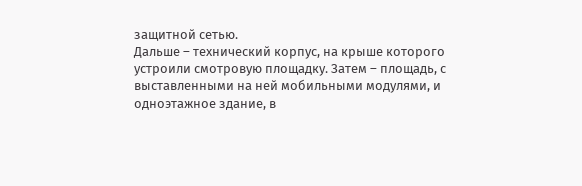защитной сетью.
Дальше – технический корпус, на крыше которого устроили смотровую площадку. Затем – площадь, с выставленными на ней мобильными модулями, и одноэтажное здание, в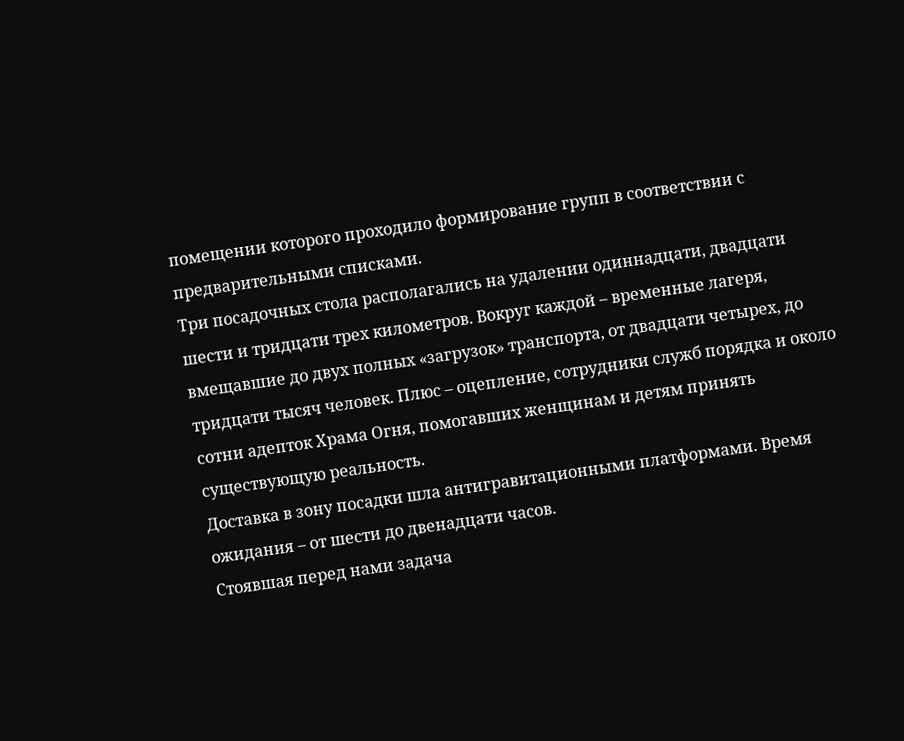помещении которого проходило формирование групп в соответствии с предварительными списками.
Три посадочных стола располагались на удалении одиннадцати, двадцати шести и тридцати трех километров. Вокруг каждой – временные лагеря, вмещавшие до двух полных «загрузок» транспорта, от двадцати четырех, до тридцати тысяч человек. Плюс – оцепление, сотрудники служб порядка и около сотни адепток Храма Огня, помогавших женщинам и детям принять существующую реальность.
Доставка в зону посадки шла антигравитационными платформами. Время ожидания – от шести до двенадцати часов.
Стоявшая перед нами задача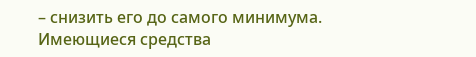– снизить его до самого минимума. Имеющиеся средства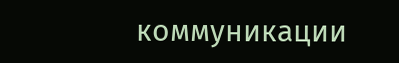коммуникации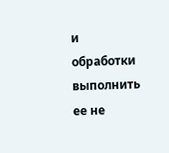и обработки выполнить ее не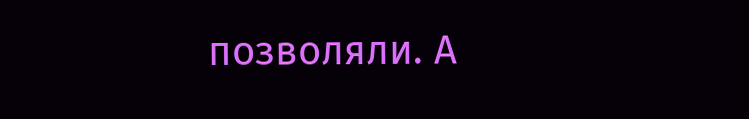позволяли. А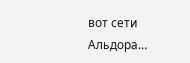вот сети Альдора…